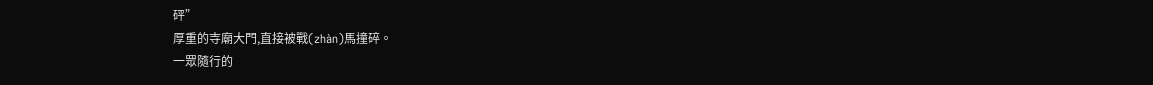砰”
厚重的寺廟大門,直接被戰(zhàn)馬撞碎。
一眾隨行的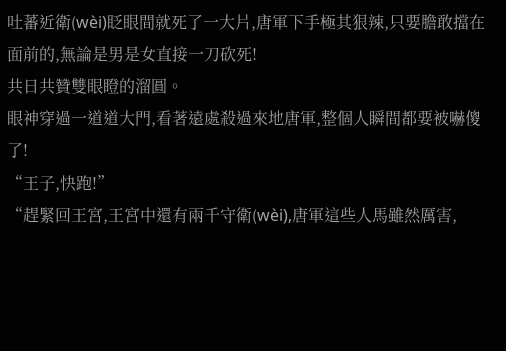吐蕃近衛(wèi)眨眼間就死了一大片,唐軍下手極其狠辣,只要膽敢擋在面前的,無論是男是女直接一刀砍死!
共日共贊雙眼瞪的溜圓。
眼神穿過一道道大門,看著遠處殺過來地唐軍,整個人瞬間都要被嚇傻了!
“王子,快跑!”
“趕緊回王宮,王宮中還有兩千守衛(wèi),唐軍這些人馬雖然厲害,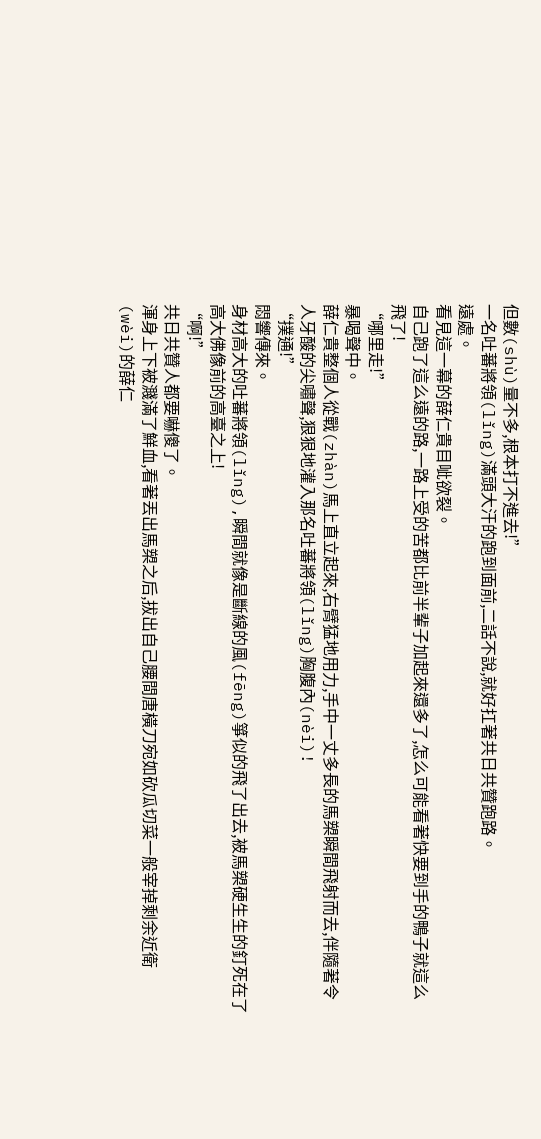但數(shù)量不多,根本打不進去!”
一名吐蕃將領(lǐng)滿頭大汗的跑到面前,二話不說,就好扛著共日共贊跑路。
遠處。
看見這一幕的薛仁貴目呲欲裂。
自己跑了這么遠的路,一路上受的苦都比前半輩子加起來還多了,怎么可能看著快要到手的鴨子就這么飛了!
“哪里走!”
暴喝聲中。
薛仁貴整個人從戰(zhàn)馬上直立起來,右臂猛地用力,手中一丈多長的馬槊瞬間飛射而去,伴隨著令人牙酸的尖嘯聲,狠狠地灌入那名吐蕃將領(lǐng)胸腹內(nèi)!
“撲通!”
悶響傳來。
身材高大的吐蕃將領(lǐng),瞬間就像是斷線的風(fēng)箏似的飛了出去,被馬槊硬生生的釘死在了高大佛像前的高臺之上!
“啊!”
共日共贊人都要嚇傻了。
渾身上下被濺滿了鮮血,看著丟出馬槊之后,拔出自己腰間唐橫刀宛如砍瓜切菜一般宰掉剩余近衛(wèi)的薛仁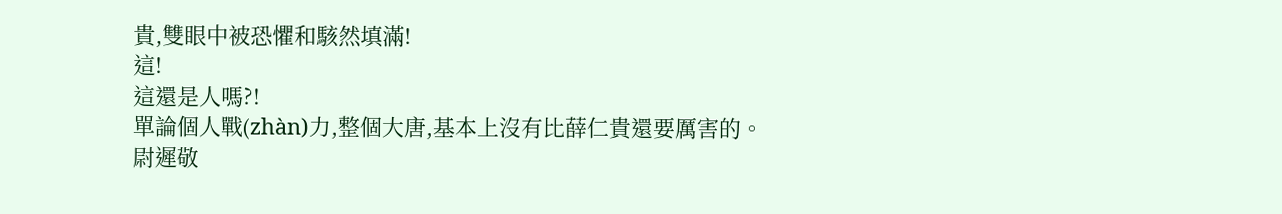貴,雙眼中被恐懼和駭然填滿!
這!
這還是人嗎?!
單論個人戰(zhàn)力,整個大唐,基本上沒有比薛仁貴還要厲害的。
尉遲敬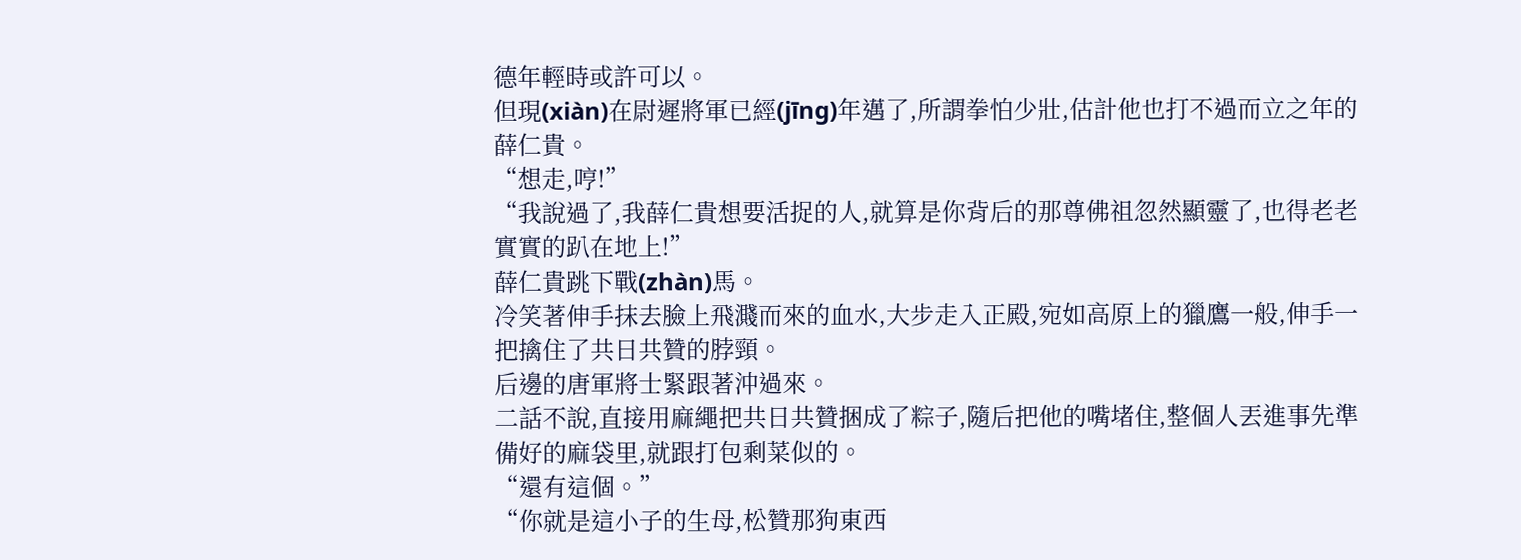德年輕時或許可以。
但現(xiàn)在尉遲將軍已經(jīng)年邁了,所謂拳怕少壯,估計他也打不過而立之年的薛仁貴。
“想走,哼!”
“我說過了,我薛仁貴想要活捉的人,就算是你背后的那尊佛祖忽然顯靈了,也得老老實實的趴在地上!”
薛仁貴跳下戰(zhàn)馬。
冷笑著伸手抹去臉上飛濺而來的血水,大步走入正殿,宛如高原上的獵鷹一般,伸手一把擒住了共日共贊的脖頸。
后邊的唐軍將士緊跟著沖過來。
二話不說,直接用麻繩把共日共贊捆成了粽子,隨后把他的嘴堵住,整個人丟進事先準備好的麻袋里,就跟打包剩菜似的。
“還有這個。”
“你就是這小子的生母,松贊那狗東西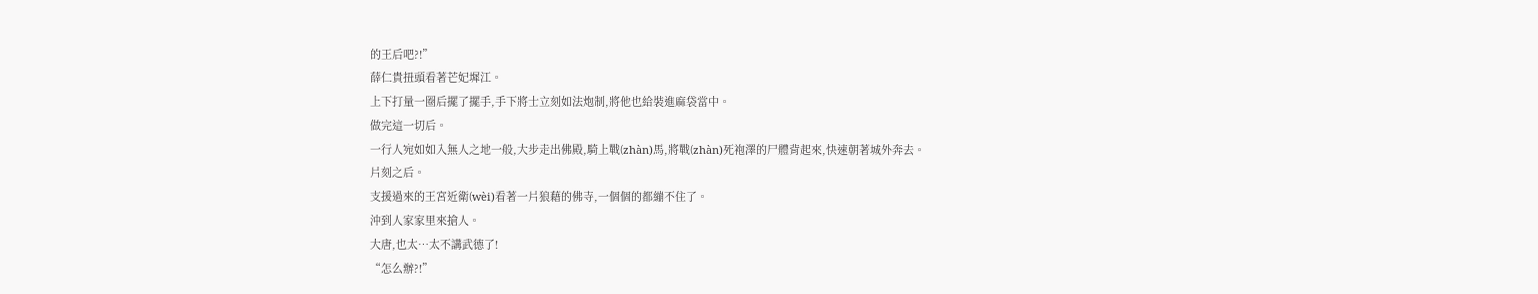的王后吧?!”
薛仁貴扭頭看著芒妃墀江。
上下打量一圈后擺了擺手,手下將士立刻如法炮制,將他也給裝進麻袋當中。
做完這一切后。
一行人宛如如入無人之地一般,大步走出佛殿,騎上戰(zhàn)馬,將戰(zhàn)死袍澤的尸體背起來,快速朝著城外奔去。
片刻之后。
支援過來的王宮近衛(wèi)看著一片狼藉的佛寺,一個個的都繃不住了。
沖到人家家里來搶人。
大唐,也太…太不講武德了!
“怎么辦?!”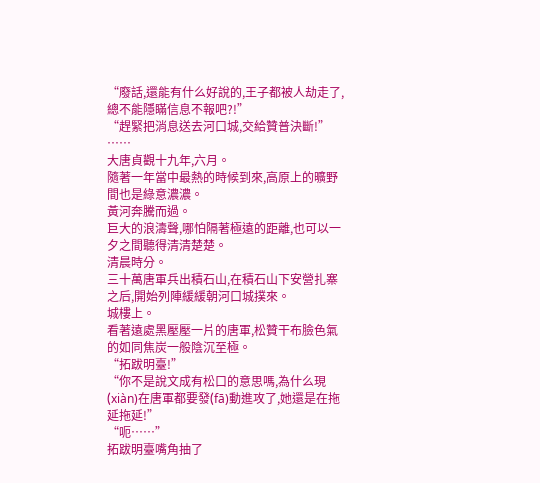“廢話,還能有什么好說的,王子都被人劫走了,總不能隱瞞信息不報吧?!”
“趕緊把消息送去河口城,交給贊普決斷!”
……
大唐貞觀十九年,六月。
隨著一年當中最熱的時候到來,高原上的曠野間也是綠意濃濃。
黃河奔騰而過。
巨大的浪濤聲,哪怕隔著極遠的距離,也可以一夕之間聽得清清楚楚。
清晨時分。
三十萬唐軍兵出積石山,在積石山下安營扎寨之后,開始列陣緩緩朝河口城撲來。
城樓上。
看著遠處黑壓壓一片的唐軍,松贊干布臉色氣的如同焦炭一般陰沉至極。
“拓跋明臺!”
“你不是說文成有松口的意思嗎,為什么現(xiàn)在唐軍都要發(fā)動進攻了,她還是在拖延拖延!”
“呃……”
拓跋明臺嘴角抽了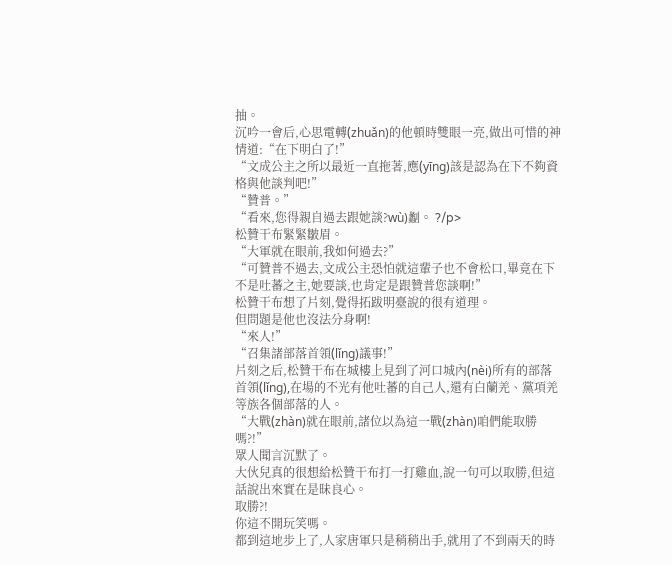抽。
沉吟一會后,心思電轉(zhuǎn)的他頓時雙眼一亮,做出可惜的神情道:“在下明白了!”
“文成公主之所以最近一直拖著,應(yīng)該是認為在下不夠資格與他談判吧!”
“贊普。”
“看來,您得親自過去跟她談?wù)劙。 ?/p>
松贊干布緊緊皺眉。
“大軍就在眼前,我如何過去?”
“可贊普不過去,文成公主恐怕就這輩子也不會松口,畢竟在下不是吐蕃之主,她要談,也肯定是跟贊普您談啊!”
松贊干布想了片刻,覺得拓跋明臺說的很有道理。
但問題是他也沒法分身啊!
“來人!”
“召集諸部落首領(lǐng)議事!”
片刻之后,松贊干布在城樓上見到了河口城內(nèi)所有的部落首領(lǐng),在場的不光有他吐蕃的自己人,還有白蘭羌、黨項羌等族各個部落的人。
“大戰(zhàn)就在眼前,諸位以為這一戰(zhàn)咱們能取勝嗎?!”
眾人聞言沉默了。
大伙兒真的很想給松贊干布打一打雞血,說一句可以取勝,但這話說出來實在是昧良心。
取勝?!
你這不開玩笑嗎。
都到這地步上了,人家唐軍只是稍稍出手,就用了不到兩天的時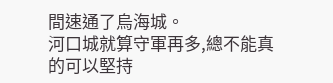間速通了烏海城。
河口城就算守軍再多,總不能真的可以堅持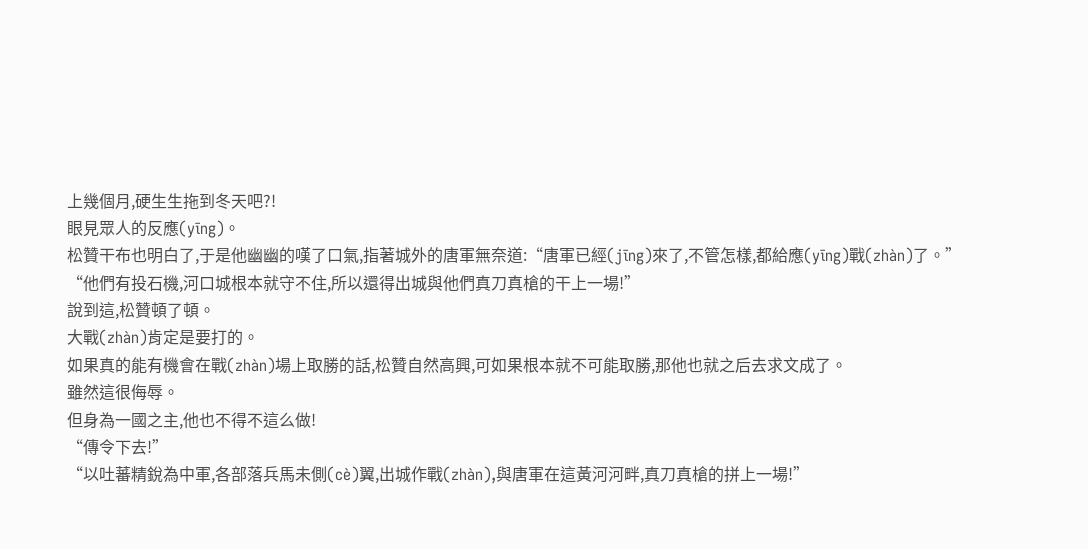上幾個月,硬生生拖到冬天吧?!
眼見眾人的反應(yīng)。
松贊干布也明白了,于是他幽幽的嘆了口氣,指著城外的唐軍無奈道:“唐軍已經(jīng)來了,不管怎樣,都給應(yīng)戰(zhàn)了。”
“他們有投石機,河口城根本就守不住,所以還得出城與他們真刀真槍的干上一場!”
說到這,松贊頓了頓。
大戰(zhàn)肯定是要打的。
如果真的能有機會在戰(zhàn)場上取勝的話,松贊自然高興,可如果根本就不可能取勝,那他也就之后去求文成了。
雖然這很侮辱。
但身為一國之主,他也不得不這么做!
“傳令下去!”
“以吐蕃精銳為中軍,各部落兵馬未側(cè)翼,出城作戰(zhàn),與唐軍在這黃河河畔,真刀真槍的拼上一場!”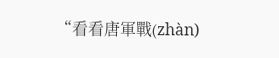“看看唐軍戰(zhàn)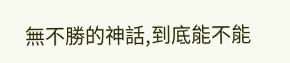無不勝的神話,到底能不能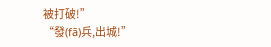被打破!”
“發(fā)兵,出城!”